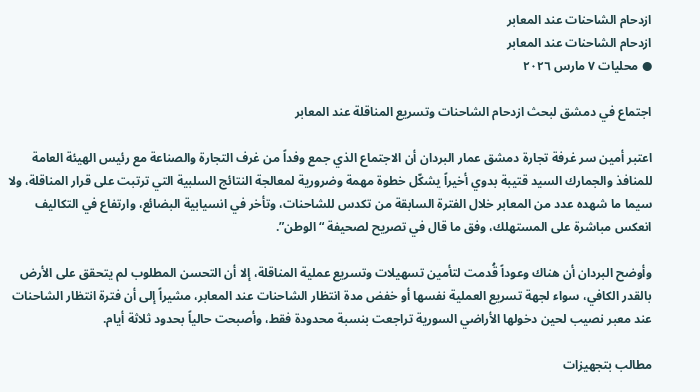ازدحام الشاحنات عند المعابر
ازدحام الشاحنات عند المعابر
● محليات ٧ مارس ٢٠٢٦

اجتماع في دمشق لبحث ازدحام الشاحنات وتسريع المناقلة عند المعابر

اعتبر أمين سر غرفة تجارة دمشق عمار البردان أن الاجتماع الذي جمع وفداً من غرف التجارة والصناعة مع رئيس الهيئة العامة للمنافذ والجمارك السيد قتيبة بدوي أخيراً يشكّل خطوة مهمة وضرورية لمعالجة النتائج السلبية التي ترتبت على قرار المناقلة، ولا سيما ما شهده عدد من المعابر خلال الفترة السابقة من تكدس للشاحنات، وتأخر في انسيابية البضائع، وارتفاع في التكاليف انعكس مباشرة على المستهلك، وفق ما قال في تصريح لصحيفة “الوطن”.

وأوضح البردان أن هناك وعوداً قُدمت لتأمين تسهيلات وتسريع عملية المناقلة، إلا أن التحسن المطلوب لم يتحقق على الأرض بالقدر الكافي، سواء لجهة تسريع العملية نفسها أو خفض مدة انتظار الشاحنات عند المعابر، مشيراً إلى أن فترة انتظار الشاحنات عند معبر نصيب لحين دخولها الأراضي السورية تراجعت بنسبة محدودة فقط، وأصبحت حالياً بحدود ثلاثة أيام.

مطالب بتجهيزات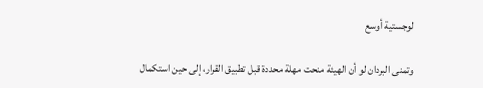لوجستية أوسع

وتمنى البردان لو أن الهيئة منحت مهلة محددة قبل تطبيق القرار، إلى حين استكمال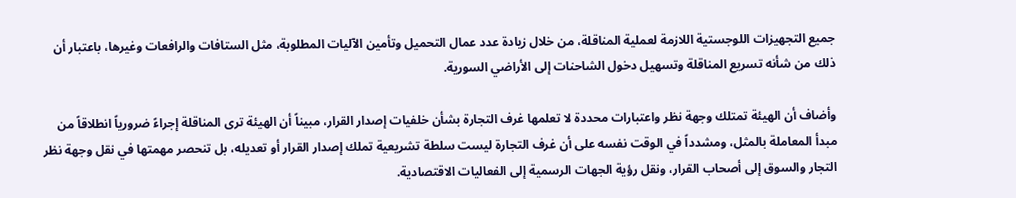جميع التجهيزات اللوجستية اللازمة لعملية المناقلة، من خلال زيادة عدد عمال التحميل وتأمين الآليات المطلوبة، مثل الستافات والرافعات وغيرها، باعتبار أن ذلك من شأنه تسريع المناقلة وتسهيل دخول الشاحنات إلى الأراضي السورية.

وأضاف أن الهيئة تمتلك وجهة نظر واعتبارات محددة لا تعلمها غرف التجارة بشأن خلفيات إصدار القرار، مبيناً أن الهيئة ترى المناقلة إجراءً ضرورياً انطلاقاً من مبدأ المعاملة بالمثل، ومشدداً في الوقت نفسه على أن غرف التجارة ليست سلطة تشريعية تملك إصدار القرار أو تعديله، بل تنحصر مهمتها في نقل وجهة نظر التجار والسوق إلى أصحاب القرار، ونقل رؤية الجهات الرسمية إلى الفعاليات الاقتصادية.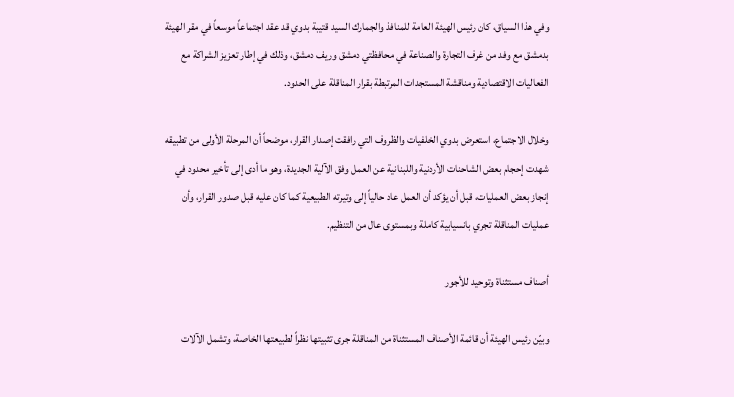وفي هذا السياق، كان رئيس الهيئة العامة للمنافذ والجمارك السيد قتيبة بدوي قد عقد اجتماعاً موسعاً في مقر الهيئة بدمشق مع وفد من غرف التجارة والصناعة في محافظتي دمشق وريف دمشق، وذلك في إطار تعزيز الشراكة مع الفعاليات الاقتصادية ومناقشة المستجدات المرتبطة بقرار المناقلة على الحدود.

وخلال الاجتماع، استعرض بدوي الخلفيات والظروف التي رافقت إصدار القرار، موضحاً أن المرحلة الأولى من تطبيقه شهدت إحجام بعض الشاحنات الأردنية واللبنانية عن العمل وفق الآلية الجديدة، وهو ما أدى إلى تأخير محدود في إنجاز بعض العمليات، قبل أن يؤكد أن العمل عاد حالياً إلى وتيرته الطبيعية كما كان عليه قبل صدور القرار، وأن عمليات المناقلة تجري بانسيابية كاملة وبمستوى عال من التنظيم.

أصناف مستثناة وتوحيد للأجور

وبيّن رئيس الهيئة أن قائمة الأصناف المستثناة من المناقلة جرى تثبيتها نظراً لطبيعتها الخاصة، وتشمل الآلات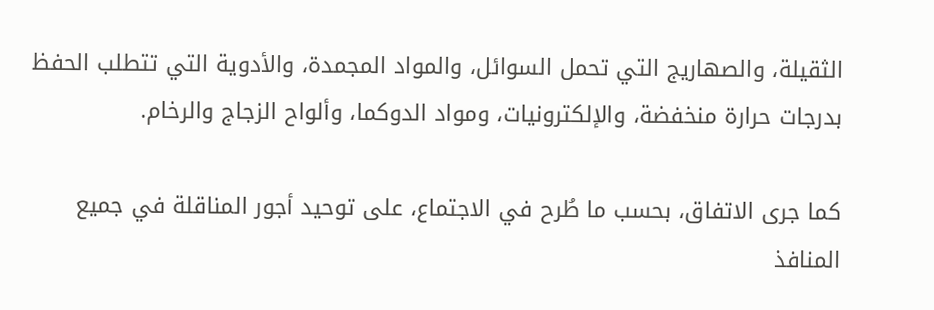الثقيلة، والصهاريج التي تحمل السوائل، والمواد المجمدة، والأدوية التي تتطلب الحفظ بدرجات حرارة منخفضة، والإلكترونيات، ومواد الدوكما، وألواح الزجاج والرخام.

كما جرى الاتفاق، بحسب ما طُرح في الاجتماع، على توحيد أجور المناقلة في جميع المنافذ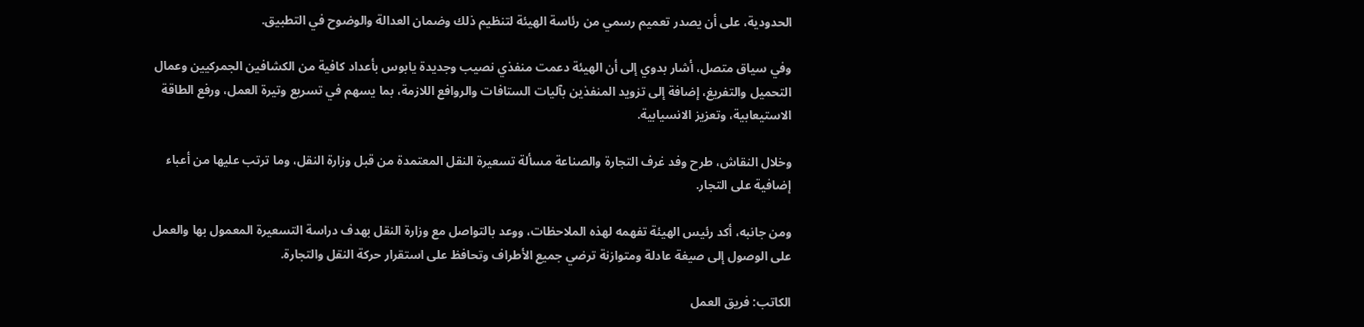الحدودية، على أن يصدر تعميم رسمي من رئاسة الهيئة لتنظيم ذلك وضمان العدالة والوضوح في التطبيق.

وفي سياق متصل، أشار بدوي إلى أن الهيئة دعمت منفذي نصيب وجديدة يابوس بأعداد كافية من الكشافين الجمركيين وعمال التحميل والتفريغ، إضافة إلى تزويد المنفذين بآليات الستافات والروافع اللازمة، بما يسهم في تسريع وتيرة العمل، ورفع الطاقة الاستيعابية، وتعزيز الانسيابية.

وخلال النقاش، طرح وفد غرف التجارة والصناعة مسألة تسعيرة النقل المعتمدة من قبل وزارة النقل، وما ترتب عليها من أعباء إضافية على التجار.

ومن جانبه، أكد رئيس الهيئة تفهمه لهذه الملاحظات، ووعد بالتواصل مع وزارة النقل بهدف دراسة التسعيرة المعمول بها والعمل على الوصول إلى صيغة عادلة ومتوازنة ترضي جميع الأطراف وتحافظ على استقرار حركة النقل والتجارة.

الكاتب: فريق العمل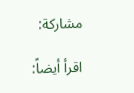مشاركة:

اقرأ أيضاً: